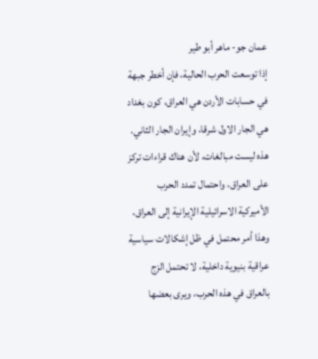عمان جو- ماهر أبو طير
إذا توسعت الحرب الحالية، فإن أخطر جبهة في حسابات الأردن هي العراق، كون بغداد هي الجار الاول شرقا، وإيران الجار الثاني.
هذه ليست مبالغات، لأن هناك قراءات تركز على العراق، واحتمال تمدد الحرب الأميركية الاسرائيلية الإيرانية إلى العراق، وهذا أمر محتمل في ظل إشكالات سياسية عراقية بنيوية داخلية، لا تحتمل الزج بالعراق في هذه الحرب، ويرى بعضها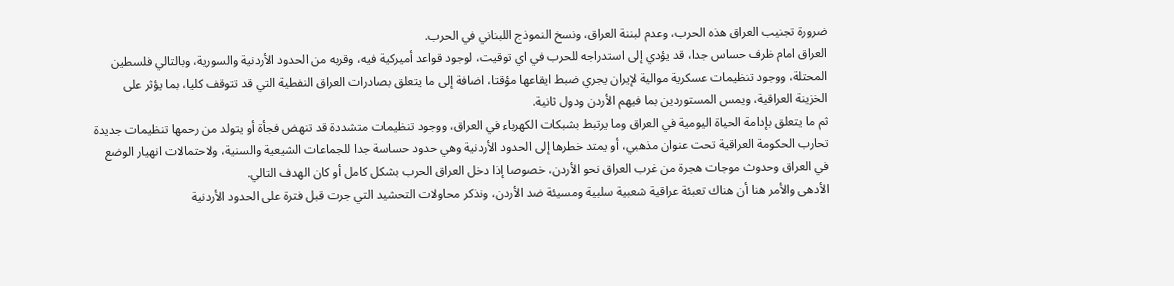ضرورة تجنيب العراق هذه الحرب، وعدم لبننة العراق، ونسخ النموذج اللبناني في الحرب.
العراق امام ظرف حساس جدا، قد يؤدي إلى استدراجه للحرب في اي توقيت، لوجود قواعد أميركية فيه، وقربه من الحدود الأردنية والسورية، وبالتالي فلسطين المحتلة، ووجود تنظيمات عسكرية موالية لإيران يجري ضبط ايقاعها مؤقتا، اضافة إلى ما يتعلق بصادرات العراق النفطية التي قد تتوقف كليا، بما يؤثر على الخزينة العراقية، ويمس المستوردين بما فيهم الأردن ودول ثانية.
ثم ما يتعلق بإدامة الحياة اليومية في العراق وما يرتبط بشبكات الكهرباء في العراق، ووجود تنظيمات متشددة قد تنهض فجأة أو يتولد من رحمها تنظيمات جديدة تحارب الحكومة العراقية تحت عنوان مذهبي، أو يمتد خطرها إلى الحدود الأردنية وهي حدود حساسة جدا للجماعات الشيعية والسنية، ولاحتمالات انهيار الوضع في العراق وحدوث موجات هجرة من غرب العراق نحو الأردن، خصوصا إذا دخل العراق الحرب بشكل كامل أو كان الهدف التالي.
الأدهى والأمر هنا أن هناك تعبئة عراقية شعبية سلبية ومسيئة ضد الأردن، ونذكر محاولات التحشيد التي جرت قبل فترة على الحدود الأردنية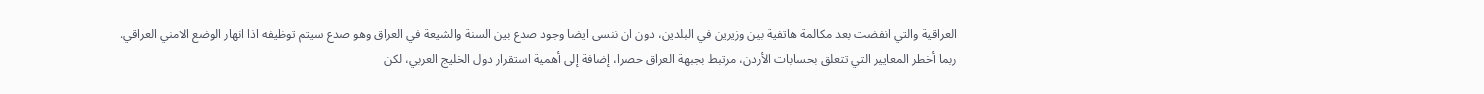العراقية والتي انفضت بعد مكالمة هاتفية بين وزيرين في البلدين، دون ان ننسى ايضا وجود صدع بين السنة والشيعة في العراق وهو صدع سيتم توظيفه اذا انهار الوضع الامني العراقي.
ربما أخطر المعايير التي تتعلق بحسابات الأردن، مرتبط بجبهة العراق حصرا، إضافة إلى أهمية استقرار دول الخليج العربي، لكن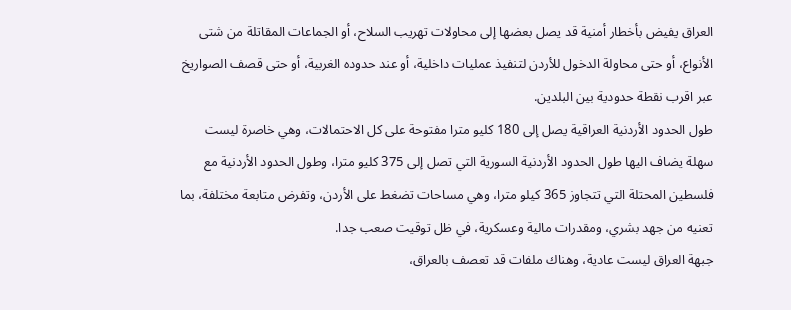العراق يفيض بأخطار أمنية قد يصل بعضها إلى محاولات تهريب السلاح، أو الجماعات المقاتلة من شتى الأنواع، أو حتى محاولة الدخول للأردن لتنفيذ عمليات داخلية، أو عند حدوده الغربية، أو حتى قصف الصواريخ عبر اقرب نقطة حدودية بين البلدين.
طول الحدود الأردنية العراقية يصل إلى 180 كليو مترا مفتوحة على كل الاحتمالات، وهي خاصرة ليست سهلة يضاف اليها طول الحدود الأردنية السورية التي تصل إلى 375 كليو مترا، وطول الحدود الأردنية مع فلسطين المحتلة التي تتجاوز 365 كيلو مترا، وهي مساحات تضغط على الأردن، وتفرض متابعة مختلفة، بما تعنيه من جهد بشري، ومقدرات مالية وعسكرية، في ظل توقيت صعب جدا.
جبهة العراق ليست عادية، وهناك ملفات قد تعصف بالعراق،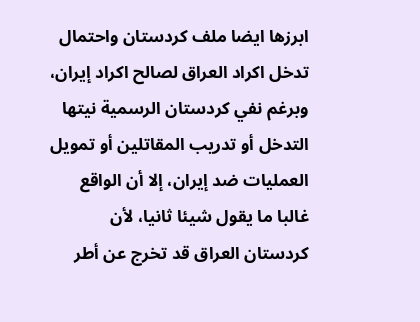ابرزها ايضا ملف كردستان واحتمال تدخل اكراد العراق لصالح اكراد إيران، وبرغم نفي كردستان الرسمية نيتها التدخل أو تدريب المقاتلين أو تمويل العمليات ضد إيران، إلا أن الواقع غالبا ما يقول شيئا ثانيا، لأن كردستان العراق قد تخرج عن أطر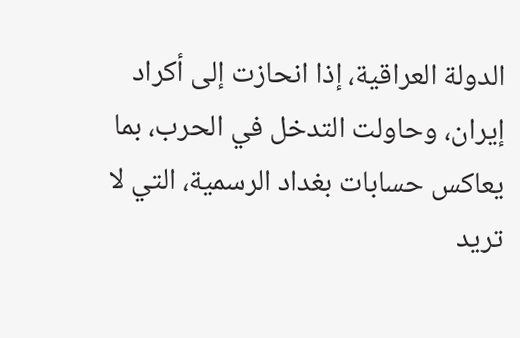الدولة العراقية، إذا انحازت إلى أكراد إيران، وحاولت التدخل في الحرب، بما يعاكس حسابات بغداد الرسمية، التي لا تريد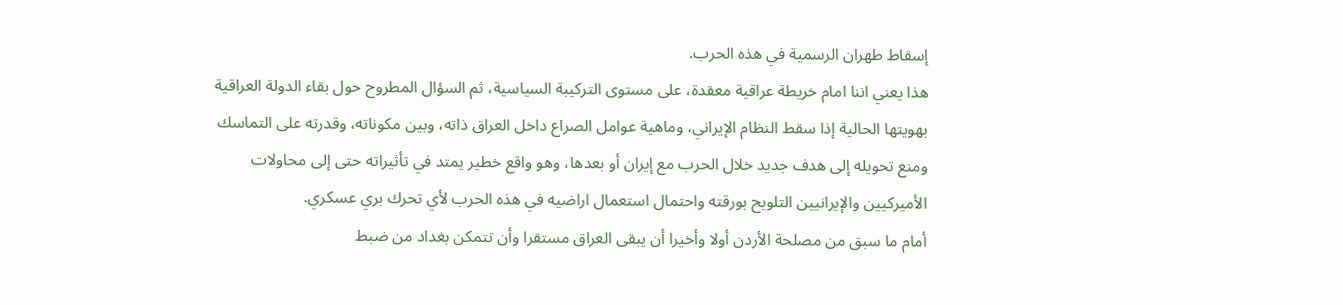إسقاط طهران الرسمية في هذه الحرب.
هذا يعني اننا امام خريطة عراقية معقدة، على مستوى التركيبة السياسية، ثم السؤال المطروح حول بقاء الدولة العراقية بهويتها الحالية إذا سقط النظام الإيراني، وماهية عوامل الصراع داخل العراق ذاته، وبين مكوناته، وقدرته على التماسك ومنع تحويله إلى هدف جديد خلال الحرب مع إيران أو بعدها، وهو واقع خطير يمتد في تأثيراته حتى إلى محاولات الأميركيين والإيرانيين التلويح بورقته واحتمال استعمال اراضيه في هذه الحرب لأي تحرك بري عسكري.
أمام ما سبق من مصلحة الأردن أولا وأخيرا أن يبقى العراق مستقرا وأن تتمكن بغداد من ضبط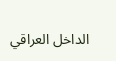الداخل العراقي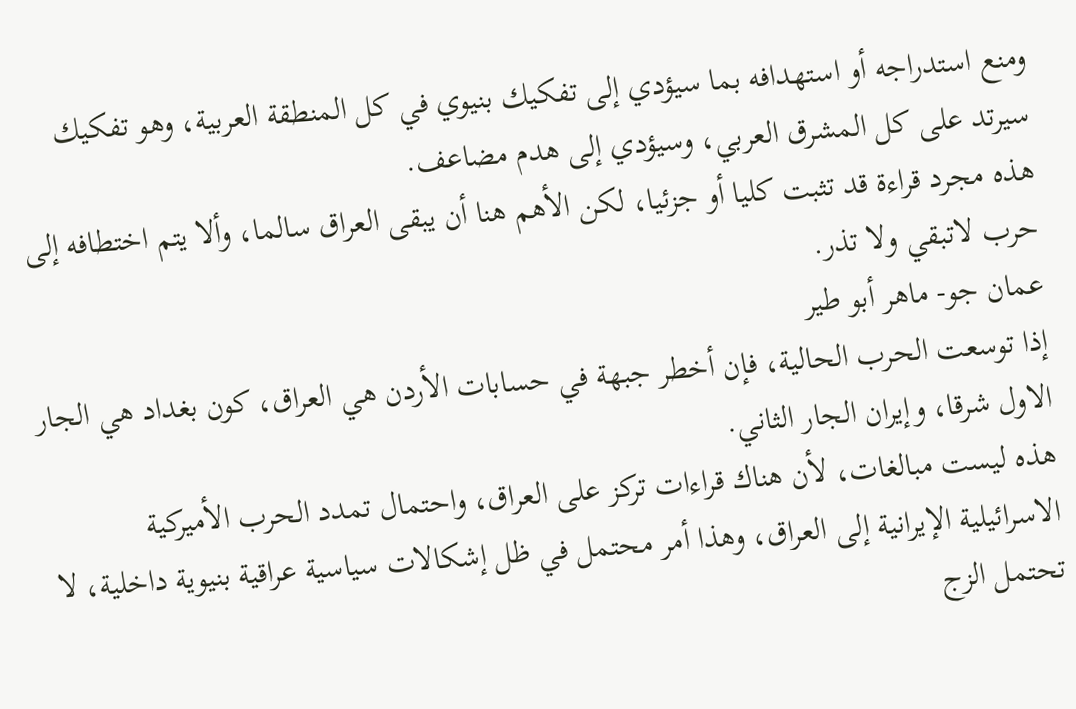ومنع استدراجه أو استهدافه بما سيؤدي إلى تفكيك بنيوي في كل المنطقة العربية، وهو تفكيك سيرتد على كل المشرق العربي، وسيؤدي إلى هدم مضاعف.
هذه مجرد قراءة قد تثبت كليا أو جزئيا، لكن الأهم هنا أن يبقى العراق سالما، وألا يتم اختطافه إلى حرب لاتبقي ولا تذر.
عمان جو- ماهر أبو طير
إذا توسعت الحرب الحالية، فإن أخطر جبهة في حسابات الأردن هي العراق، كون بغداد هي الجار الاول شرقا، وإيران الجار الثاني.
هذه ليست مبالغات، لأن هناك قراءات تركز على العراق، واحتمال تمدد الحرب الأميركية الاسرائيلية الإيرانية إلى العراق، وهذا أمر محتمل في ظل إشكالات سياسية عراقية بنيوية داخلية، لا تحتمل الزج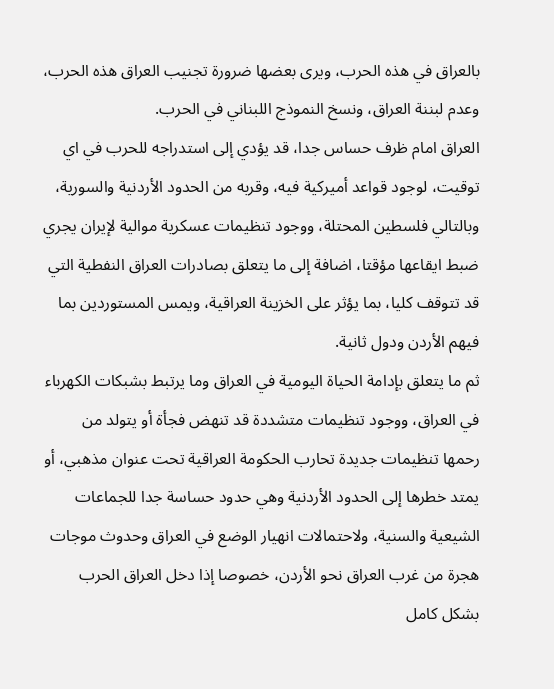بالعراق في هذه الحرب، ويرى بعضها ضرورة تجنيب العراق هذه الحرب، وعدم لبننة العراق، ونسخ النموذج اللبناني في الحرب.
العراق امام ظرف حساس جدا، قد يؤدي إلى استدراجه للحرب في اي توقيت، لوجود قواعد أميركية فيه، وقربه من الحدود الأردنية والسورية، وبالتالي فلسطين المحتلة، ووجود تنظيمات عسكرية موالية لإيران يجري ضبط ايقاعها مؤقتا، اضافة إلى ما يتعلق بصادرات العراق النفطية التي قد تتوقف كليا، بما يؤثر على الخزينة العراقية، ويمس المستوردين بما فيهم الأردن ودول ثانية.
ثم ما يتعلق بإدامة الحياة اليومية في العراق وما يرتبط بشبكات الكهرباء في العراق، ووجود تنظيمات متشددة قد تنهض فجأة أو يتولد من رحمها تنظيمات جديدة تحارب الحكومة العراقية تحت عنوان مذهبي، أو يمتد خطرها إلى الحدود الأردنية وهي حدود حساسة جدا للجماعات الشيعية والسنية، ولاحتمالات انهيار الوضع في العراق وحدوث موجات هجرة من غرب العراق نحو الأردن، خصوصا إذا دخل العراق الحرب بشكل كامل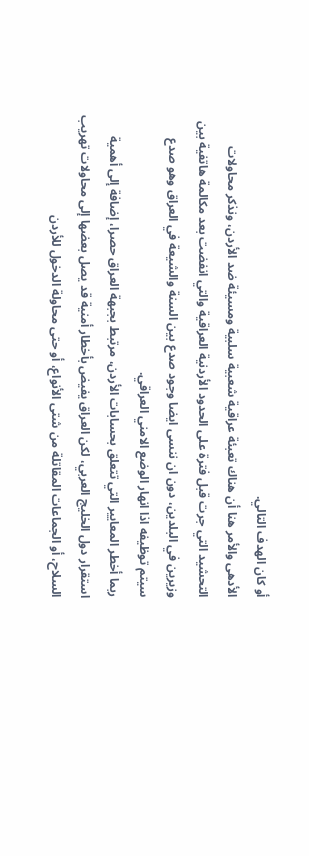أو كان الهدف التالي.
الأدهى والأمر هنا أن هناك تعبئة عراقية شعبية سلبية ومسيئة ضد الأردن، ونذكر محاولات التحشيد التي جرت قبل فترة على الحدود الأردنية العراقية والتي انفضت بعد مكالمة هاتفية بين وزيرين في البلدين، دون ان ننسى ايضا وجود صدع بين السنة والشيعة في العراق وهو صدع سيتم توظيفه اذا انهار الوضع الامني العراقي.
ربما أخطر المعايير التي تتعلق بحسابات الأردن، مرتبط بجبهة العراق حصرا، إضافة إلى أهمية استقرار دول الخليج العربي، لكن العراق يفيض بأخطار أمنية قد يصل بعضها إلى محاولات تهريب السلاح، أو الجماعات المقاتلة من شتى الأنواع، أو حتى محاولة الدخول للأردن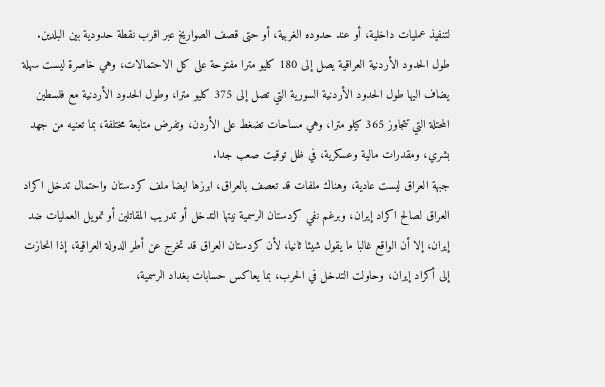لتنفيذ عمليات داخلية، أو عند حدوده الغربية، أو حتى قصف الصواريخ عبر اقرب نقطة حدودية بين البلدين.
طول الحدود الأردنية العراقية يصل إلى 180 كليو مترا مفتوحة على كل الاحتمالات، وهي خاصرة ليست سهلة يضاف اليها طول الحدود الأردنية السورية التي تصل إلى 375 كليو مترا، وطول الحدود الأردنية مع فلسطين المحتلة التي تتجاوز 365 كيلو مترا، وهي مساحات تضغط على الأردن، وتفرض متابعة مختلفة، بما تعنيه من جهد بشري، ومقدرات مالية وعسكرية، في ظل توقيت صعب جدا.
جبهة العراق ليست عادية، وهناك ملفات قد تعصف بالعراق، ابرزها ايضا ملف كردستان واحتمال تدخل اكراد العراق لصالح اكراد إيران، وبرغم نفي كردستان الرسمية نيتها التدخل أو تدريب المقاتلين أو تمويل العمليات ضد إيران، إلا أن الواقع غالبا ما يقول شيئا ثانيا، لأن كردستان العراق قد تخرج عن أطر الدولة العراقية، إذا انحازت إلى أكراد إيران، وحاولت التدخل في الحرب، بما يعاكس حسابات بغداد الرسمية،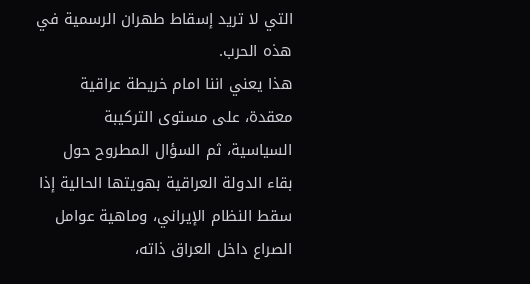التي لا تريد إسقاط طهران الرسمية في هذه الحرب.
هذا يعني اننا امام خريطة عراقية معقدة، على مستوى التركيبة السياسية، ثم السؤال المطروح حول بقاء الدولة العراقية بهويتها الحالية إذا سقط النظام الإيراني، وماهية عوامل الصراع داخل العراق ذاته،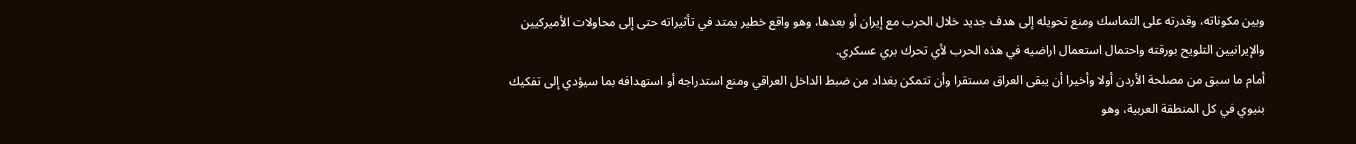وبين مكوناته، وقدرته على التماسك ومنع تحويله إلى هدف جديد خلال الحرب مع إيران أو بعدها، وهو واقع خطير يمتد في تأثيراته حتى إلى محاولات الأميركيين والإيرانيين التلويح بورقته واحتمال استعمال اراضيه في هذه الحرب لأي تحرك بري عسكري.
أمام ما سبق من مصلحة الأردن أولا وأخيرا أن يبقى العراق مستقرا وأن تتمكن بغداد من ضبط الداخل العراقي ومنع استدراجه أو استهدافه بما سيؤدي إلى تفكيك بنيوي في كل المنطقة العربية، وهو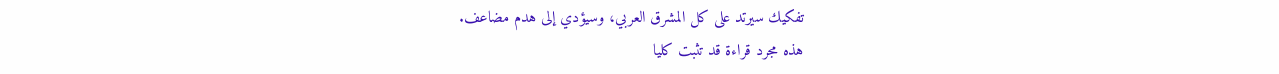تفكيك سيرتد على كل المشرق العربي، وسيؤدي إلى هدم مضاعف.
هذه مجرد قراءة قد تثبت كليا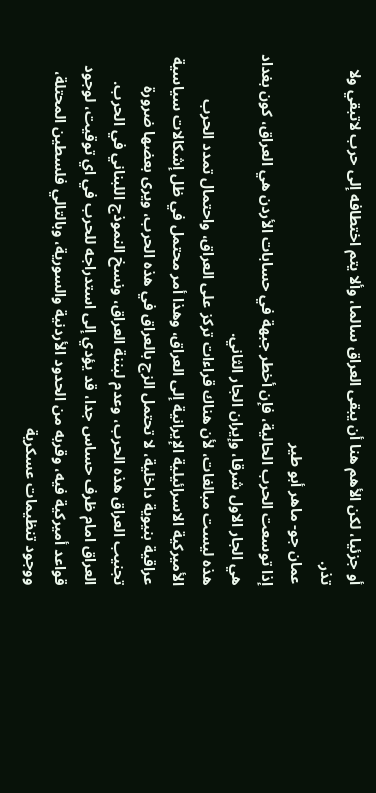أو جزئيا، لكن الأهم هنا أن يبقى العراق سالما، وألا يتم اختطافه إلى حرب لاتبقي ولا تذر.
عمان جو- ماهر أبو طير
إذا توسعت الحرب الحالية، فإن أخطر جبهة في حسابات الأردن هي العراق، كون بغداد هي الجار الاول شرقا، وإيران الجار الثاني.
هذه ليست مبالغات، لأن هناك قراءات تركز على العراق، واحتمال تمدد الحرب الأميركية الاسرائيلية الإيرانية إلى العراق، وهذا أمر محتمل في ظل إشكالات سياسية عراقية بنيوية داخلية، لا تحتمل الزج بالعراق في هذه الحرب، ويرى بعضها ضرورة تجنيب العراق هذه الحرب، وعدم لبننة العراق، ونسخ النموذج اللبناني في الحرب.
العراق امام ظرف حساس جدا، قد يؤدي إلى استدراجه للحرب في اي توقيت، لوجود قواعد أميركية فيه، وقربه من الحدود الأردنية والسورية، وبالتالي فلسطين المحتلة، ووجود تنظيمات عسكرية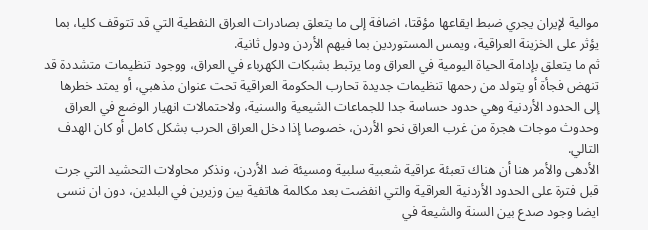موالية لإيران يجري ضبط ايقاعها مؤقتا، اضافة إلى ما يتعلق بصادرات العراق النفطية التي قد تتوقف كليا، بما يؤثر على الخزينة العراقية، ويمس المستوردين بما فيهم الأردن ودول ثانية.
ثم ما يتعلق بإدامة الحياة اليومية في العراق وما يرتبط بشبكات الكهرباء في العراق، ووجود تنظيمات متشددة قد تنهض فجأة أو يتولد من رحمها تنظيمات جديدة تحارب الحكومة العراقية تحت عنوان مذهبي، أو يمتد خطرها إلى الحدود الأردنية وهي حدود حساسة جدا للجماعات الشيعية والسنية، ولاحتمالات انهيار الوضع في العراق وحدوث موجات هجرة من غرب العراق نحو الأردن، خصوصا إذا دخل العراق الحرب بشكل كامل أو كان الهدف التالي.
الأدهى والأمر هنا أن هناك تعبئة عراقية شعبية سلبية ومسيئة ضد الأردن، ونذكر محاولات التحشيد التي جرت قبل فترة على الحدود الأردنية العراقية والتي انفضت بعد مكالمة هاتفية بين وزيرين في البلدين، دون ان ننسى ايضا وجود صدع بين السنة والشيعة في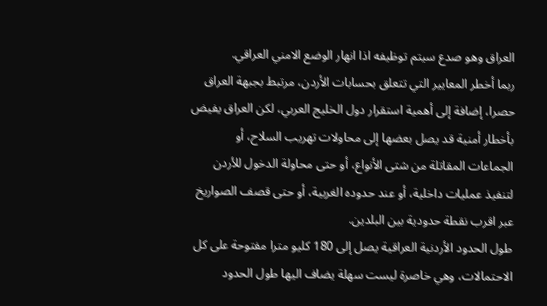العراق وهو صدع سيتم توظيفه اذا انهار الوضع الامني العراقي.
ربما أخطر المعايير التي تتعلق بحسابات الأردن، مرتبط بجبهة العراق حصرا، إضافة إلى أهمية استقرار دول الخليج العربي، لكن العراق يفيض بأخطار أمنية قد يصل بعضها إلى محاولات تهريب السلاح، أو الجماعات المقاتلة من شتى الأنواع، أو حتى محاولة الدخول للأردن لتنفيذ عمليات داخلية، أو عند حدوده الغربية، أو حتى قصف الصواريخ عبر اقرب نقطة حدودية بين البلدين.
طول الحدود الأردنية العراقية يصل إلى 180 كليو مترا مفتوحة على كل الاحتمالات، وهي خاصرة ليست سهلة يضاف اليها طول الحدود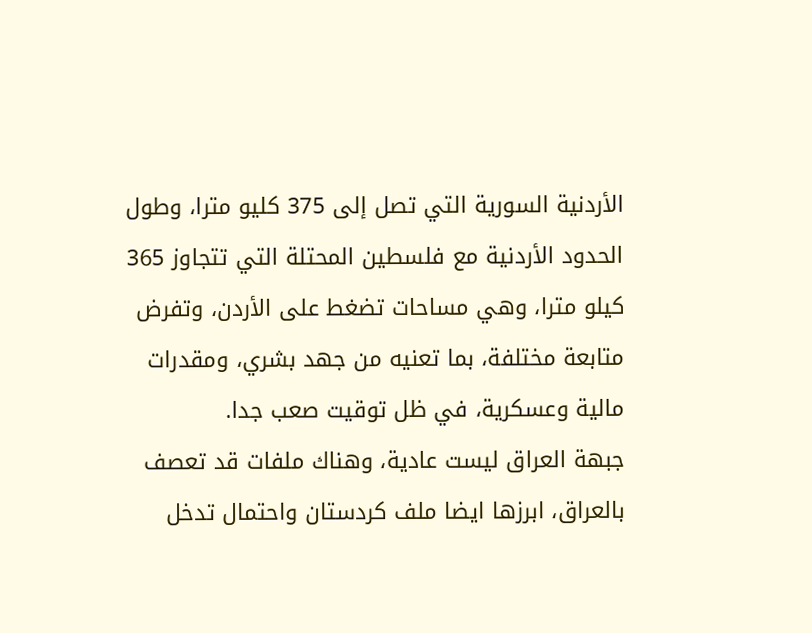الأردنية السورية التي تصل إلى 375 كليو مترا، وطول الحدود الأردنية مع فلسطين المحتلة التي تتجاوز 365 كيلو مترا، وهي مساحات تضغط على الأردن، وتفرض متابعة مختلفة، بما تعنيه من جهد بشري، ومقدرات مالية وعسكرية، في ظل توقيت صعب جدا.
جبهة العراق ليست عادية، وهناك ملفات قد تعصف بالعراق، ابرزها ايضا ملف كردستان واحتمال تدخل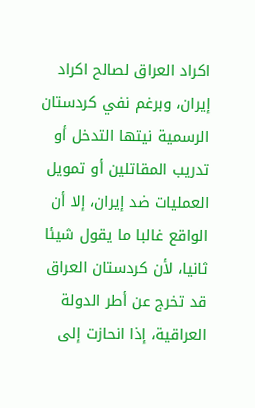اكراد العراق لصالح اكراد إيران، وبرغم نفي كردستان الرسمية نيتها التدخل أو تدريب المقاتلين أو تمويل العمليات ضد إيران، إلا أن الواقع غالبا ما يقول شيئا ثانيا، لأن كردستان العراق قد تخرج عن أطر الدولة العراقية، إذا انحازت إلى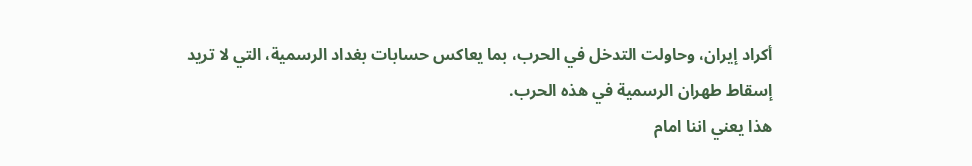أكراد إيران، وحاولت التدخل في الحرب، بما يعاكس حسابات بغداد الرسمية، التي لا تريد إسقاط طهران الرسمية في هذه الحرب.
هذا يعني اننا امام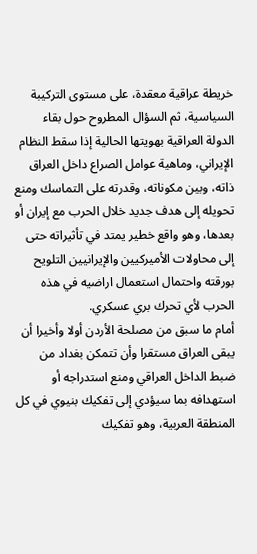خريطة عراقية معقدة، على مستوى التركيبة السياسية، ثم السؤال المطروح حول بقاء الدولة العراقية بهويتها الحالية إذا سقط النظام الإيراني، وماهية عوامل الصراع داخل العراق ذاته، وبين مكوناته، وقدرته على التماسك ومنع تحويله إلى هدف جديد خلال الحرب مع إيران أو بعدها، وهو واقع خطير يمتد في تأثيراته حتى إلى محاولات الأميركيين والإيرانيين التلويح بورقته واحتمال استعمال اراضيه في هذه الحرب لأي تحرك بري عسكري.
أمام ما سبق من مصلحة الأردن أولا وأخيرا أن يبقى العراق مستقرا وأن تتمكن بغداد من ضبط الداخل العراقي ومنع استدراجه أو استهدافه بما سيؤدي إلى تفكيك بنيوي في كل المنطقة العربية، وهو تفكيك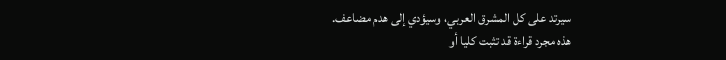سيرتد على كل المشرق العربي، وسيؤدي إلى هدم مضاعف.
هذه مجرد قراءة قد تثبت كليا أو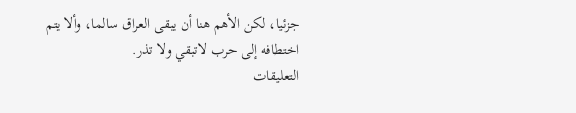جزئيا، لكن الأهم هنا أن يبقى العراق سالما، وألا يتم اختطافه إلى حرب لاتبقي ولا تذر.
التعليقات